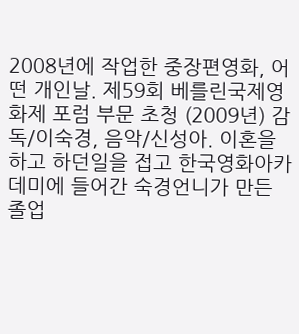2008년에 작업한 중장편영화, 어떤 개인날. 제59회 베를린국제영화제 포럼 부문 초청 (2009년) 감독/이숙경, 음악/신성아. 이혼을 하고 하던일을 접고 한국영화아카데미에 들어간 숙경언니가 만든 졸업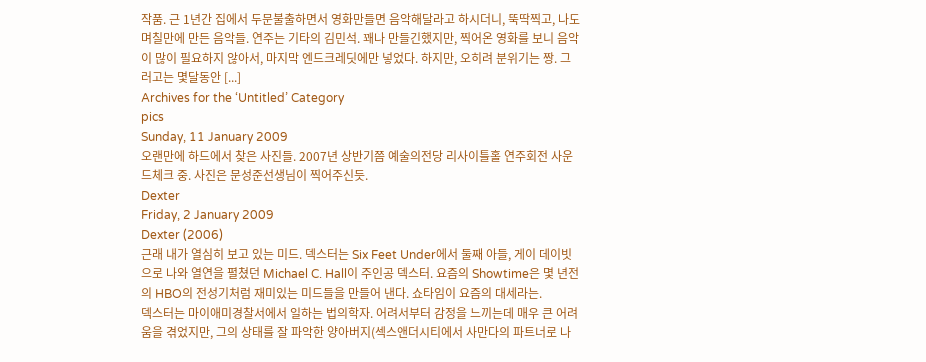작품. 근 1년간 집에서 두문불출하면서 영화만들면 음악해달라고 하시더니, 뚝딱찍고, 나도 며칠만에 만든 음악들. 연주는 기타의 김민석. 꽤나 만들긴했지만, 찍어온 영화를 보니 음악이 많이 필요하지 않아서, 마지막 엔드크레딧에만 넣었다. 하지만, 오히려 분위기는 짱. 그러고는 몇달동안 [...]
Archives for the ‘Untitled’ Category
pics
Sunday, 11 January 2009
오랜만에 하드에서 찾은 사진들. 2007년 상반기쯤 예술의전당 리사이틀홀 연주회전 사운드체크 중. 사진은 문성준선생님이 찍어주신듯.
Dexter
Friday, 2 January 2009
Dexter (2006)
근래 내가 열심히 보고 있는 미드. 덱스터는 Six Feet Under에서 둘째 아들, 게이 데이빗으로 나와 열연을 펼쳤던 Michael C. Hall이 주인공 덱스터. 요즘의 Showtime은 몇 년전의 HBO의 전성기처럼 재미있는 미드들을 만들어 낸다. 쇼타임이 요즘의 대세라는.
덱스터는 마이애미경찰서에서 일하는 법의학자. 어려서부터 감정을 느끼는데 매우 큰 어려움을 겪었지만, 그의 상태를 잘 파악한 양아버지(섹스앤더시티에서 사만다의 파트너로 나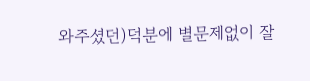와주셨던)덕분에 별문제없이 잘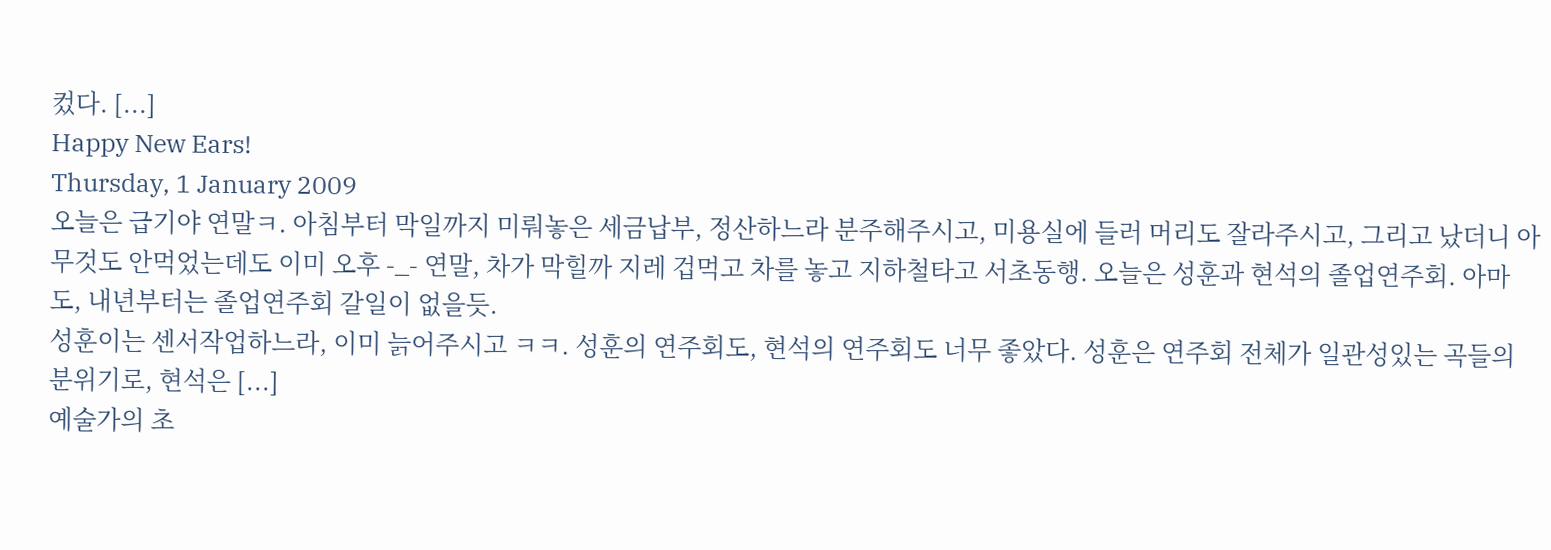컸다. [...]
Happy New Ears!
Thursday, 1 January 2009
오늘은 급기야 연말ㅋ. 아침부터 막일까지 미뤄놓은 세금납부, 정산하느라 분주해주시고, 미용실에 들러 머리도 잘라주시고, 그리고 났더니 아무것도 안먹었는데도 이미 오후 -_- 연말, 차가 막힐까 지레 겁먹고 차를 놓고 지하철타고 서초동행. 오늘은 성훈과 현석의 졸업연주회. 아마도, 내년부터는 졸업연주회 갈일이 없을듯.
성훈이는 센서작업하느라, 이미 늙어주시고 ㅋㅋ. 성훈의 연주회도, 현석의 연주회도 너무 좋았다. 성훈은 연주회 전체가 일관성있는 곡들의 분위기로, 현석은 [...]
예술가의 초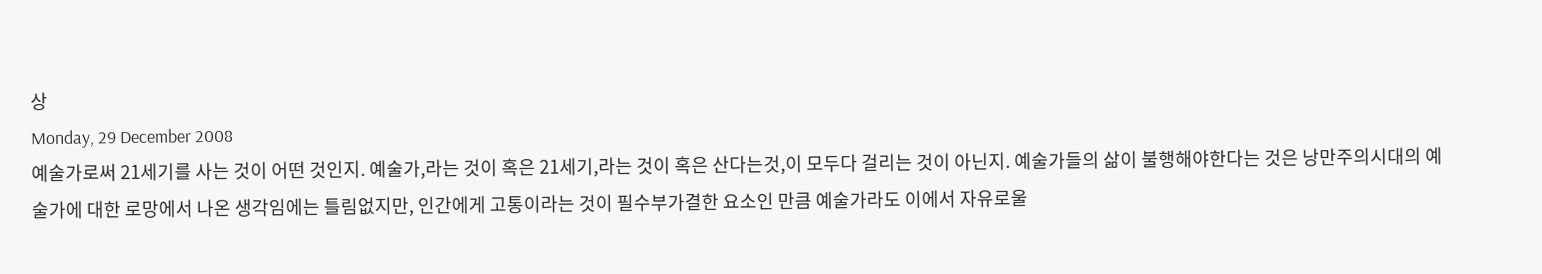상
Monday, 29 December 2008
예술가로써 21세기를 사는 것이 어떤 것인지. 예술가,라는 것이 혹은 21세기,라는 것이 혹은 산다는것,이 모두다 걸리는 것이 아닌지. 예술가들의 삶이 불행해야한다는 것은 낭만주의시대의 예술가에 대한 로망에서 나온 생각임에는 틀림없지만, 인간에게 고통이라는 것이 필수부가결한 요소인 만큼 예술가라도 이에서 자유로울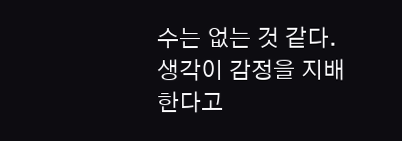수는 없는 것 같다. 생각이 감정을 지배한다고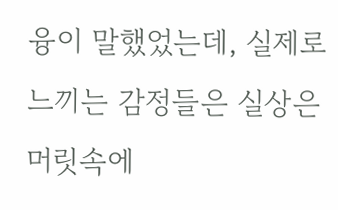융이 말했었는데, 실제로 느끼는 감정들은 실상은 머릿속에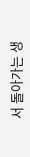서 돌아가는 생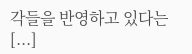각들을 반영하고 있다는 [...]